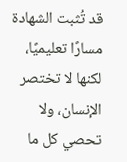قد تُثبت الشهادة مسارًا تعليميًا، لكنها لا تختصر الإنسان، ولا تحصي كل ما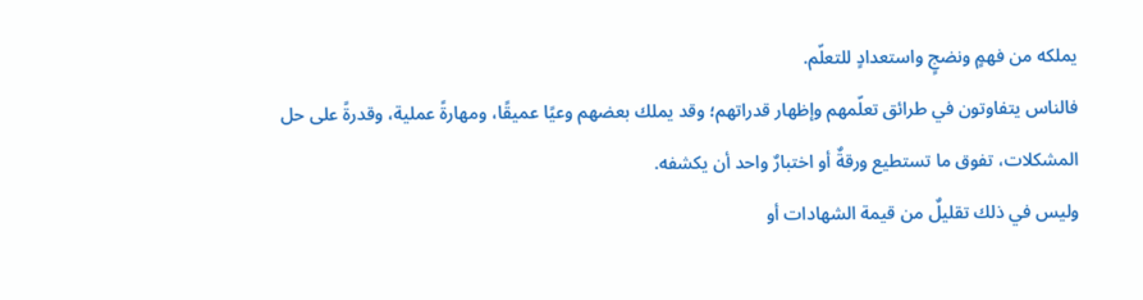يملكه من فهمٍ ونضجٍ واستعدادٍ للتعلّم.
فالناس يتفاوتون في طرائق تعلّمهم وإظهار قدراتهم؛ وقد يملك بعضهم وعيًا عميقًا، ومهارةً عملية، وقدرةً على حل المشكلات، تفوق ما تستطيع ورقةٌ أو اختبارٌ واحد أن يكشفه.
وليس في ذلك تقليلٌ من قيمة الشهادات أو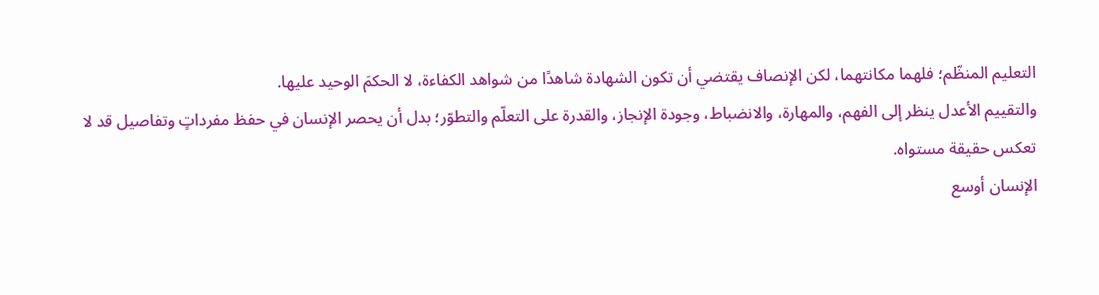التعليم المنظّم؛ فلهما مكانتهما، لكن الإنصاف يقتضي أن تكون الشهادة شاهدًا من شواهد الكفاءة، لا الحكمَ الوحيد عليها.
والتقييم الأعدل ينظر إلى الفهم، والمهارة، والانضباط، وجودة الإنجاز، والقدرة على التعلّم والتطوّر؛ بدل أن يحصر الإنسان في حفظ مفرداتٍ وتفاصيل قد لا تعكس حقيقة مستواه.
الإنسان أوسع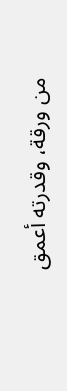من ورقة، وقدرته أعمق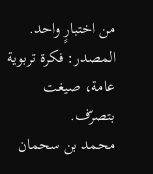من اختبارٍ واحد.
المصدر: فكرة تربوية عامة، صيغت بتصرّف.
محمد بن سحمان